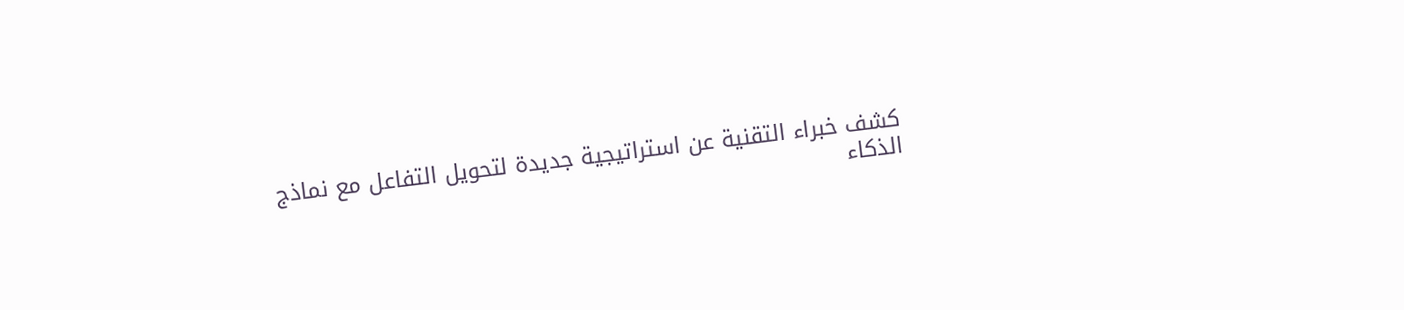كشف خبراء التقنية عن استراتيجية جديدة لتحويل التفاعل مع نماذج الذكاء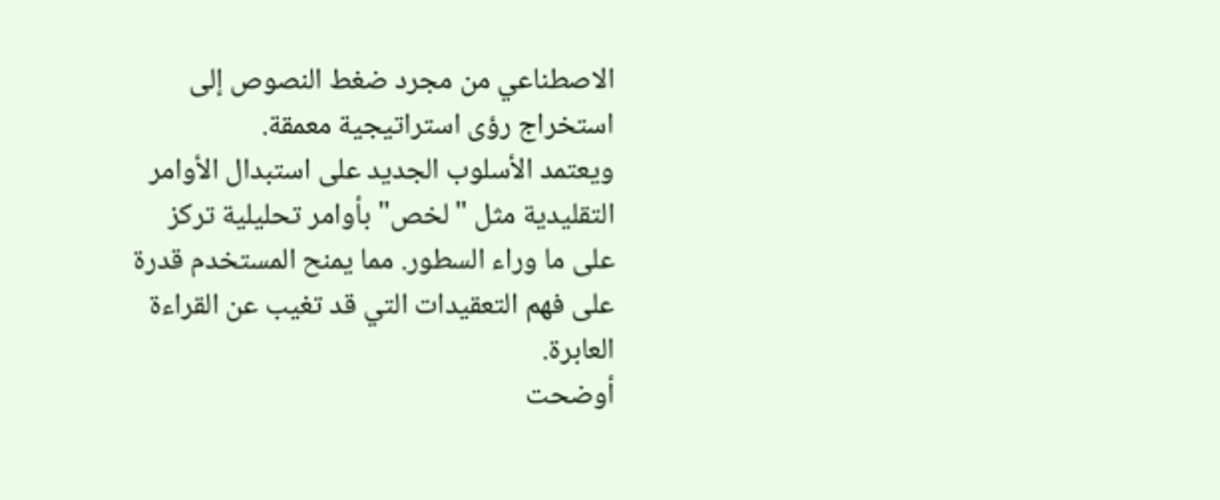الاصطناعي من مجرد ضغط النصوص إلى استخراج رؤى استراتيجية معمقة.
ويعتمد الأسلوب الجديد على استبدال الأوامر التقليدية مثل "لخص" بأوامر تحليلية تركز على ما وراء السطور. مما يمنح المستخدم قدرة على فهم التعقيدات التي قد تغيب عن القراءة العابرة.
أوضحت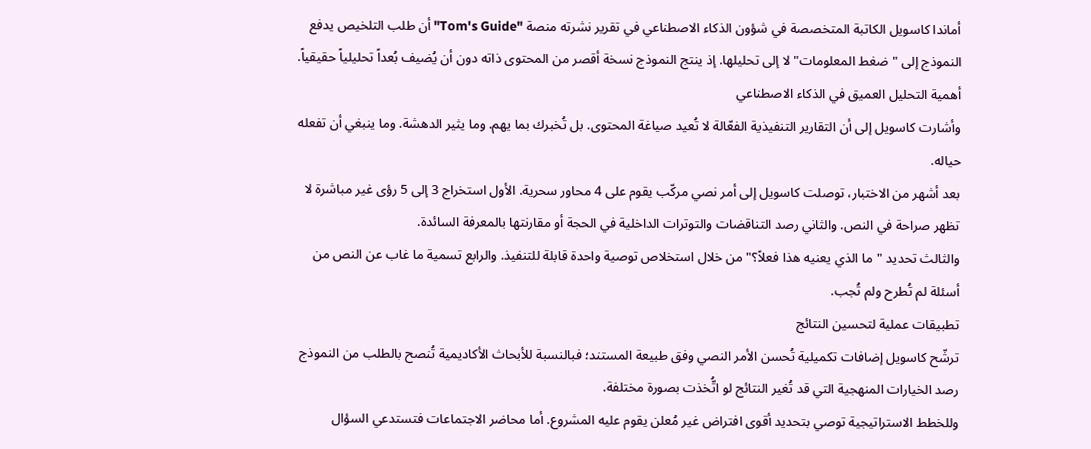أماندا كاسويل الكاتبة المتخصصة في شؤون الذكاء الاصطناعي في تقرير نشرته منصة "Tom's Guide" أن طلب التلخيص يدفع النموذج إلى "ضغط المعلومات" لا إلى تحليلها. إذ ينتج النموذج نسخة أقصر من المحتوى ذاته دون أن يُضيف بُعداً تحليلياً حقيقياً.
أهمية التحليل العميق في الذكاء الاصطناعي
وأشارت كاسويل إلى أن التقارير التنفيذية الفعّالة لا تُعيد صياغة المحتوى. بل تُخبرك بما يهم. وما يثير الدهشة. وما ينبغي أن تفعله حياله.
بعد أشهر من الاختبار، توصلت كاسويل إلى أمر نصي مركّب يقوم على 4 محاور سحرية. الأول استخراج 3 إلى 5 رؤى غير مباشرة لا تظهر صراحة في النص. والثاني رصد التناقضات والتوترات الداخلية في الحجة أو مقارنتها بالمعرفة السائدة.
والثالث تحديد "ما الذي يعنيه هذا فعلاً؟" من خلال استخلاص توصية واحدة قابلة للتنفيذ. والرابع تسمية ما غاب عن النص من أسئلة لم تُطرح ولم تُجب.
تطبيقات عملية لتحسين النتائج
ترشّح كاسويل إضافات تكميلية تُحسن الأمر النصي وفق طبيعة المستند؛ فبالنسبة للأبحاث الأكاديمية تُنصح بالطلب من النموذج رصد الخيارات المنهجية التي قد تُغير النتائج لو اتُّخذت بصورة مختلفة.
وللخطط الاستراتيجية توصي بتحديد أقوى افتراض غير مُعلن يقوم عليه المشروع. أما محاضر الاجتماعات فتستدعي السؤال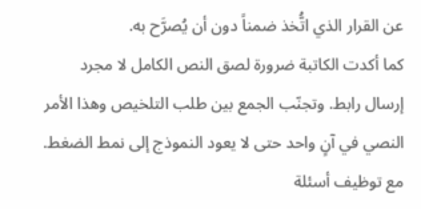عن القرار الذي اتُّخذ ضمناً دون أن يُصرَّح به.
كما أكدت الكاتبة ضرورة لصق النص الكامل لا مجرد إرسال رابط. وتجنّب الجمع بين طلب التلخيص وهذا الأمر النصي في آنٍ واحد حتى لا يعود النموذج إلى نمط الضغط. مع توظيف أسئلة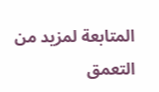المتابعة لمزيد من التعمق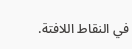في النقاط اللافتة.